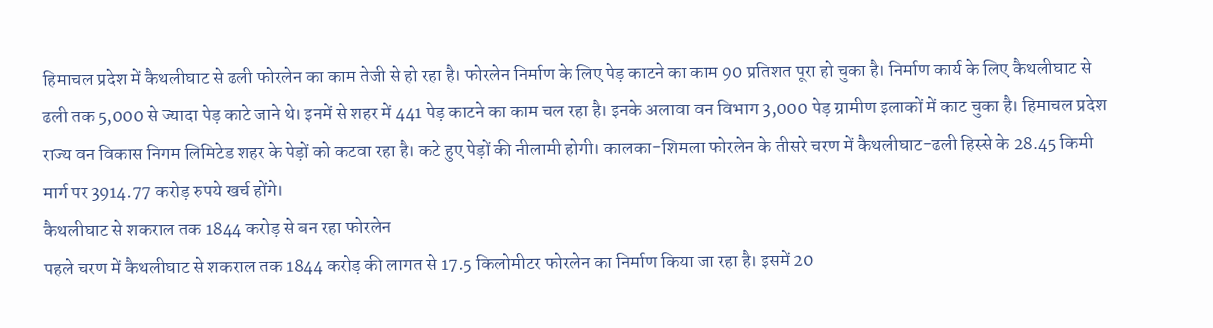हिमाचल प्रदेश में कैथलीघाट से ढली फोरलेन का काम तेजी से हो रहा है। फोरलेन निर्माण के लिए पेड़ काटने का काम 90 प्रतिशत पूरा हो चुका है। निर्माण कार्य के लिए कैथलीघाट से ढली तक 5,000 से ज्यादा पेड़ काटे जाने थे। इनमें से शहर में 441 पेड़ काटने का काम चल रहा है। इनके अलावा वन विभाग 3,000 पेड़ ग्रामीण इलाकों में काट चुका है। हिमाचल प्रदेश राज्य वन विकास निगम लिमिटेड शहर के पेड़ों को कटवा रहा है। कटे हुए पेड़ों की नीलामी होगी। कालका-शिमला फोरलेन के तीसरे चरण में कैथलीघाट-ढली हिस्से के 28.45 किमी मार्ग पर 3914.77 करोड़ रुपये खर्च होंगे।
कैथलीघाट से शकराल तक 1844 करोड़ से बन रहा फोरलेन
पहले चरण में कैथलीघाट से शकराल तक 1844 करोड़ की लागत से 17.5 किलोमीटर फोरलेन का निर्माण किया जा रहा है। इसमें 20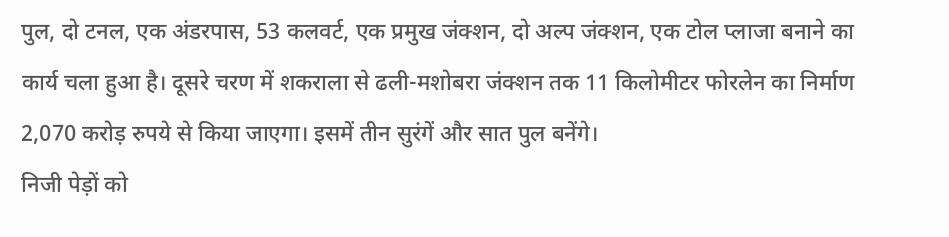पुल, दो टनल, एक अंडरपास, 53 कलवर्ट, एक प्रमुख जंक्शन, दो अल्प जंक्शन, एक टोल प्लाजा बनाने का कार्य चला हुआ है। दूसरे चरण में शकराला से ढली-मशोबरा जंक्शन तक 11 किलोमीटर फोरलेन का निर्माण 2,070 करोड़ रुपये से किया जाएगा। इसमें तीन सुरंगें और सात पुल बनेंगे।
निजी पेड़ों को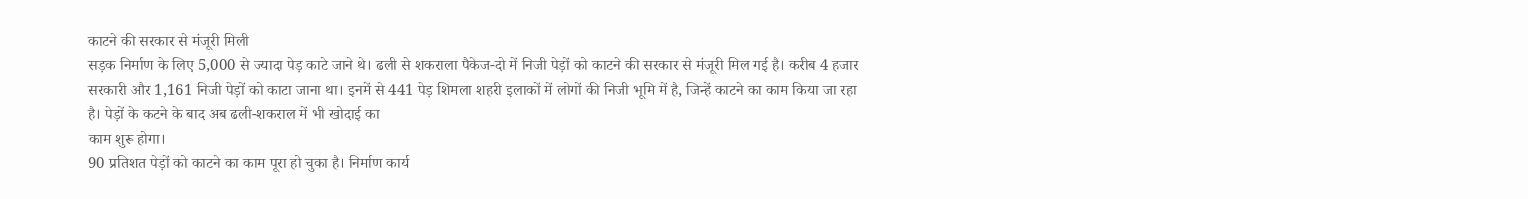काटने की सरकार से मंजूरी मिली
सड़क निर्माण के लिए 5,000 से ज्यादा पेड़ काटे जाने थे। ढली से शकराला पैकेज-दो में निजी पेड़ों को काटने की सरकार से मंजूरी मिल गई है। करीब 4 हजार सरकारी और 1,161 निजी पेड़ों को काटा जाना था। इनमें से 441 पेड़ शिमला शहरी इलाकों में लोगों की निजी भूमि में है, जिन्हें काटने का काम किया जा रहा है। पेड़ों के कटने के बाद अब ढली-शकराल में भी खोदाई का
काम शुरू होगा।
90 प्रतिशत पेड़ों को काटने का काम पूरा हो चुका है। निर्माण कार्य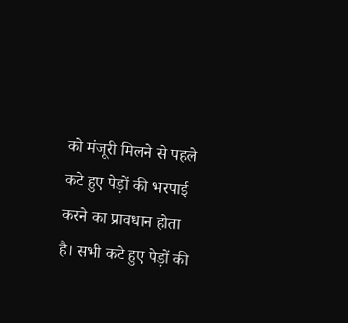को मंजूरी मिलने से पहले कटे हुए पेड़ों की भरपाई करने का प्रावधान होता है। सभी कटे हुए पेड़ों की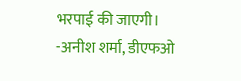भरपाई की जाएगी।
-अनीश शर्मा, डीएफओ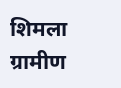शिमला ग्रामीण